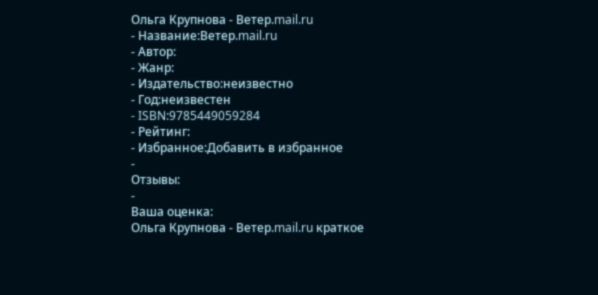Ольга Крупнова - Ветер.mail.ru
- Название:Ветер.mail.ru
- Автор:
- Жанр:
- Издательство:неизвестно
- Год:неизвестен
- ISBN:9785449059284
- Рейтинг:
- Избранное:Добавить в избранное
-
Отзывы:
-
Ваша оценка:
Ольга Крупнова - Ветер.mail.ru краткое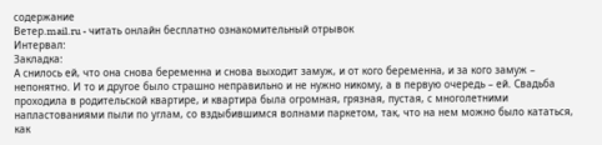содержание
Ветер.mail.ru - читать онлайн бесплатно ознакомительный отрывок
Интервал:
Закладка:
А снилось ей, что она снова беременна и снова выходит замуж, и от кого беременна, и за кого замуж – непонятно. И то и другое было страшно неправильно и не нужно никому, а в первую очередь – ей. Свадьба проходила в родительской квартире, и квартира была огромная, грязная, пустая, с многолетними напластованиями пыли по углам, со вздыбившимся волнами паркетом, так, что на нем можно было кататься, как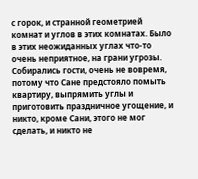с горок, и странной геометрией комнат и углов в этих комнатах. Было в этих неожиданных углах что-то очень неприятное, на грани угрозы. Собирались гости, очень не вовремя, потому что Сане предстояло помыть квартиру, выпрямить углы и приготовить праздничное угощение, и никто, кроме Сани, этого не мог сделать, и никто не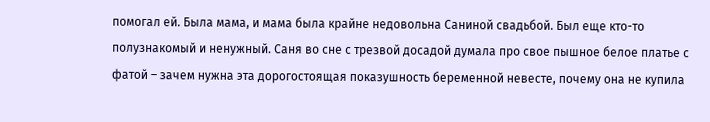помогал ей. Была мама, и мама была крайне недовольна Саниной свадьбой. Был еще кто-то полузнакомый и ненужный. Саня во сне с трезвой досадой думала про свое пышное белое платье с фатой – зачем нужна эта дорогостоящая показушность беременной невесте, почему она не купила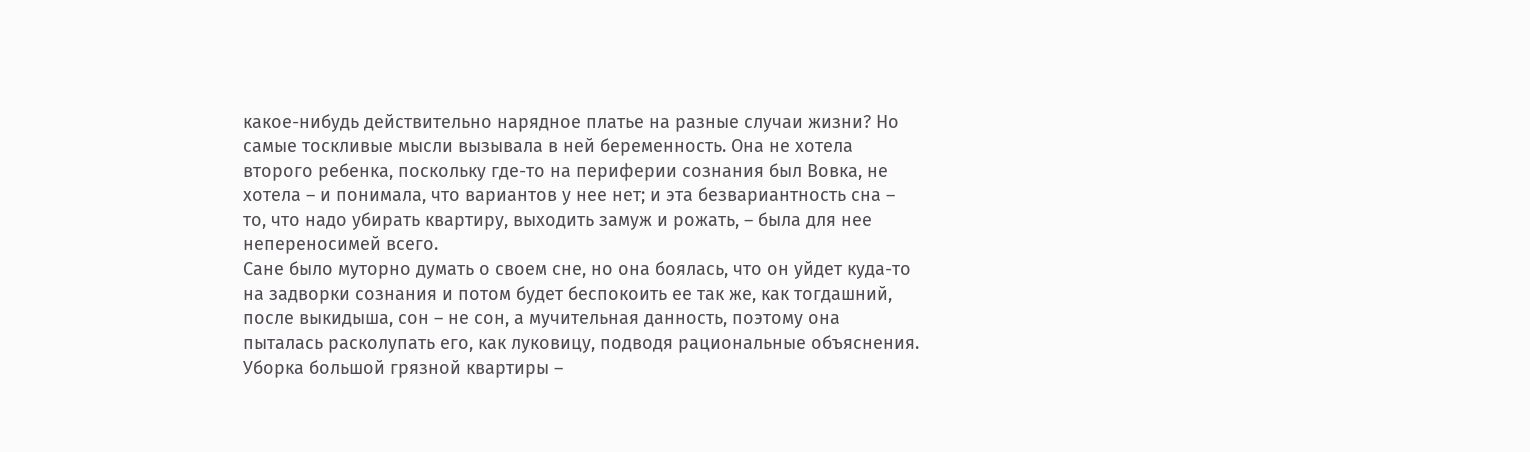какое-нибудь действительно нарядное платье на разные случаи жизни? Но самые тоскливые мысли вызывала в ней беременность. Она не хотела второго ребенка, поскольку где-то на периферии сознания был Вовка, не хотела – и понимала, что вариантов у нее нет; и эта безвариантность сна – то, что надо убирать квартиру, выходить замуж и рожать, – была для нее непереносимей всего.
Сане было муторно думать о своем сне, но она боялась, что он уйдет куда-то на задворки сознания и потом будет беспокоить ее так же, как тогдашний, после выкидыша, сон – не сон, а мучительная данность, поэтому она пыталась расколупать его, как луковицу, подводя рациональные объяснения. Уборка большой грязной квартиры –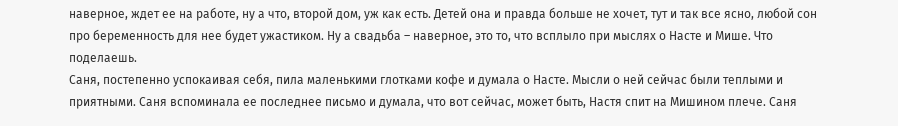наверное, ждет ее на работе, ну а что, второй дом, уж как есть. Детей она и правда больше не хочет, тут и так все ясно, любой сон про беременность для нее будет ужастиком. Ну а свадьба – наверное, это то, что всплыло при мыслях о Насте и Мише. Что поделаешь.
Саня, постепенно успокаивая себя, пила маленькими глотками кофе и думала о Насте. Мысли о ней сейчас были теплыми и приятными. Саня вспоминала ее последнее письмо и думала, что вот сейчас, может быть, Настя спит на Мишином плече. Саня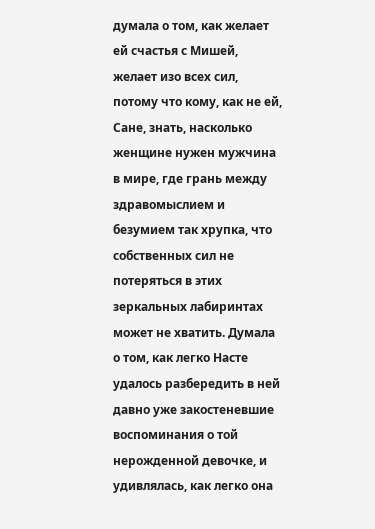думала о том, как желает ей счастья с Мишей, желает изо всех сил, потому что кому, как не ей, Сане, знать, насколько женщине нужен мужчина в мире, где грань между здравомыслием и безумием так хрупка, что собственных сил не потеряться в этих зеркальных лабиринтах может не хватить. Думала о том, как легко Насте удалось разбередить в ней давно уже закостеневшие воспоминания о той нерожденной девочке, и удивлялась, как легко она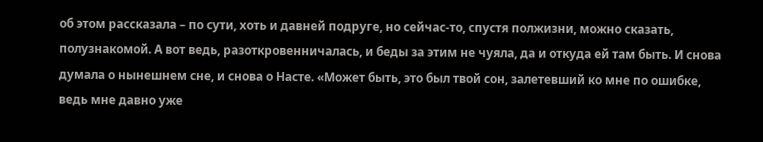об этом рассказала – по сути, хоть и давней подруге, но сейчас-то, спустя полжизни, можно сказать, полузнакомой. А вот ведь, разоткровенничалась, и беды за этим не чуяла, да и откуда ей там быть. И снова думала о нынешнем сне, и снова о Насте. «Может быть, это был твой сон, залетевший ко мне по ошибке, ведь мне давно уже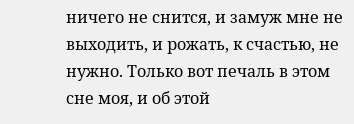ничего не снится, и замуж мне не выходить, и рожать, к счастью, не нужно. Только вот печаль в этом сне моя, и об этой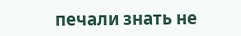печали знать не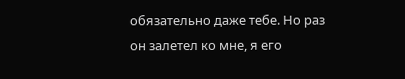обязательно даже тебе. Но раз он залетел ко мне, я его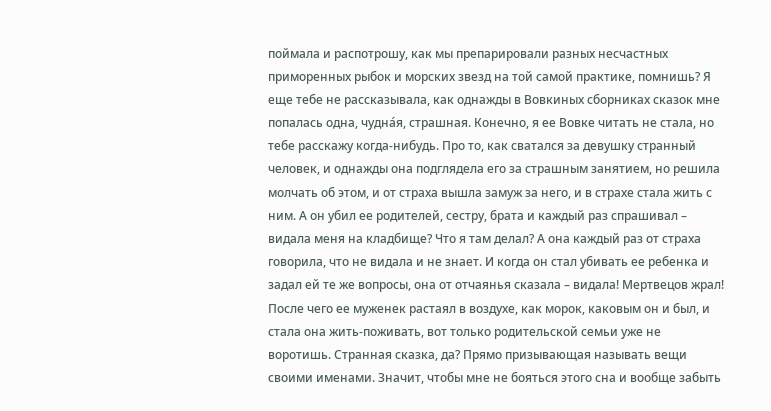поймала и распотрошу, как мы препарировали разных несчастных приморенных рыбок и морских звезд на той самой практике, помнишь? Я еще тебе не рассказывала, как однажды в Вовкиных сборниках сказок мне попалась одна, чудна́я, страшная. Конечно, я ее Вовке читать не стала, но тебе расскажу когда-нибудь. Про то, как сватался за девушку странный человек, и однажды она подглядела его за страшным занятием, но решила молчать об этом, и от страха вышла замуж за него, и в страхе стала жить с ним. А он убил ее родителей, сестру, брата и каждый раз спрашивал – видала меня на кладбище? Что я там делал? А она каждый раз от страха говорила, что не видала и не знает. И когда он стал убивать ее ребенка и задал ей те же вопросы, она от отчаянья сказала – видала! Мертвецов жрал! После чего ее муженек растаял в воздухе, как морок, каковым он и был, и стала она жить-поживать, вот только родительской семьи уже не воротишь. Странная сказка, да? Прямо призывающая называть вещи своими именами. Значит, чтобы мне не бояться этого сна и вообще забыть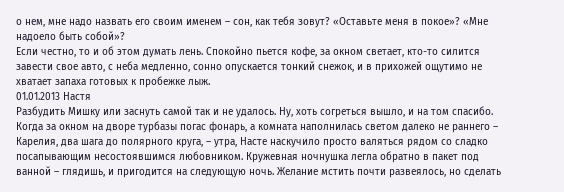о нем, мне надо назвать его своим именем – сон, как тебя зовут? «Оставьте меня в покое»? «Мне надоело быть собой»?
Если честно, то и об этом думать лень. Спокойно пьется кофе, за окном светает, кто-то силится завести свое авто, с неба медленно, сонно опускается тонкий снежок, и в прихожей ощутимо не хватает запаха готовых к пробежке лыж.
01.01.2013 Настя
Разбудить Мишку или заснуть самой так и не удалось. Ну, хоть согреться вышло, и на том спасибо.
Когда за окном на дворе турбазы погас фонарь, а комната наполнилась светом далеко не раннего – Карелия, два шага до полярного круга, – утра, Насте наскучило просто валяться рядом со сладко посапывающим несостоявшимся любовником. Кружевная ночнушка легла обратно в пакет под ванной – глядишь, и пригодится на следующую ночь. Желание мстить почти развеялось, но сделать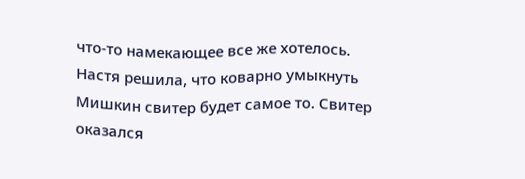что-то намекающее все же хотелось. Настя решила, что коварно умыкнуть Мишкин свитер будет самое то. Свитер оказался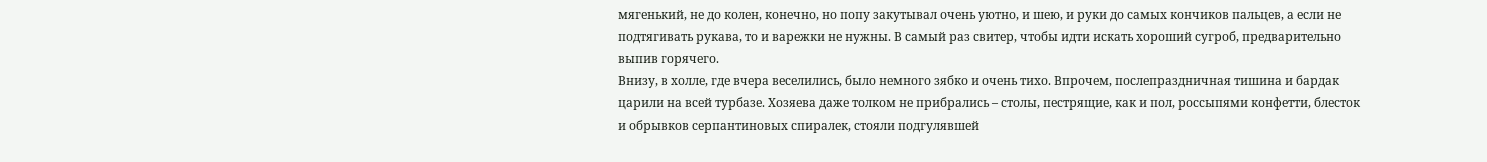мягенький, не до колен, конечно, но попу закутывал очень уютно, и шею, и руки до самых кончиков пальцев, а если не подтягивать рукава, то и варежки не нужны. В самый раз свитер, чтобы идти искать хороший сугроб, предварительно выпив горячего.
Внизу, в холле, где вчера веселились, было немного зябко и очень тихо. Впрочем, послепраздничная тишина и бардак царили на всей турбазе. Хозяева даже толком не прибрались – столы, пестрящие, как и пол, россыпями конфетти, блесток и обрывков серпантиновых спиралек, стояли подгулявшей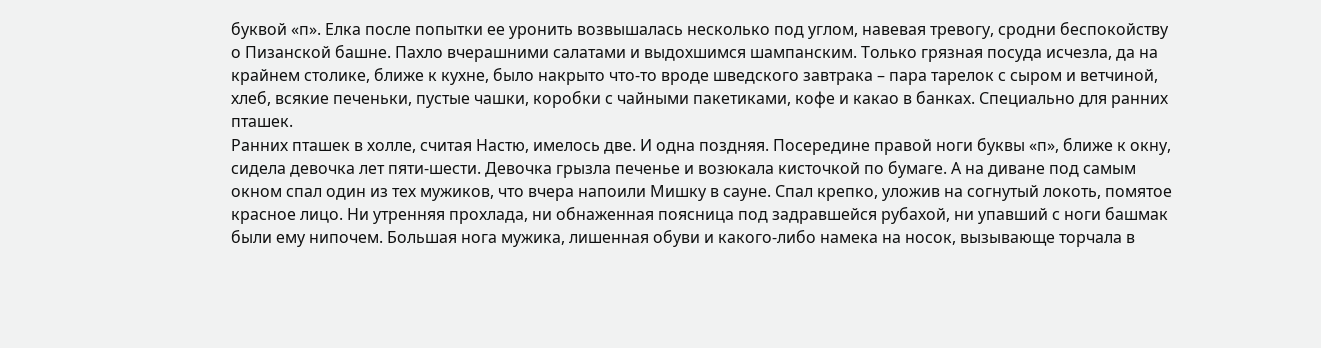буквой «п». Елка после попытки ее уронить возвышалась несколько под углом, навевая тревогу, сродни беспокойству о Пизанской башне. Пахло вчерашними салатами и выдохшимся шампанским. Только грязная посуда исчезла, да на крайнем столике, ближе к кухне, было накрыто что-то вроде шведского завтрака – пара тарелок с сыром и ветчиной, хлеб, всякие печеньки, пустые чашки, коробки с чайными пакетиками, кофе и какао в банках. Специально для ранних пташек.
Ранних пташек в холле, считая Настю, имелось две. И одна поздняя. Посередине правой ноги буквы «п», ближе к окну, сидела девочка лет пяти-шести. Девочка грызла печенье и возюкала кисточкой по бумаге. А на диване под самым окном спал один из тех мужиков, что вчера напоили Мишку в сауне. Спал крепко, уложив на согнутый локоть, помятое красное лицо. Ни утренняя прохлада, ни обнаженная поясница под задравшейся рубахой, ни упавший с ноги башмак были ему нипочем. Большая нога мужика, лишенная обуви и какого-либо намека на носок, вызывающе торчала в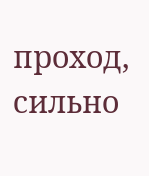проход, сильно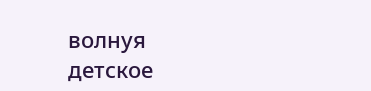волнуя детское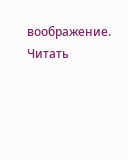воображение.
Читать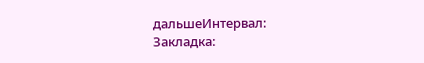дальшеИнтервал:
Закладка: